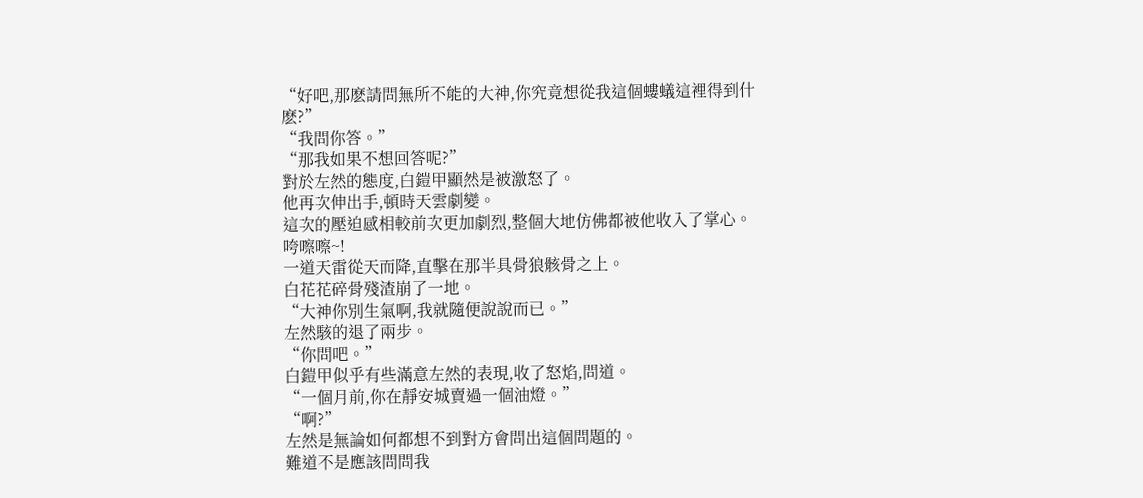“好吧,那麽請問無所不能的大神,你究竟想從我這個螻蟻這裡得到什麽?”
“我問你答。”
“那我如果不想回答呢?”
對於左然的態度,白鎧甲顯然是被激怒了。
他再次伸出手,頓時天雲劇變。
這次的壓迫感相較前次更加劇烈,整個大地仿佛都被他收入了掌心。
咵嚓嚓~!
一道天雷從天而降,直擊在那半具骨狼骸骨之上。
白花花碎骨殘渣崩了一地。
“大神你別生氣啊,我就隨便說說而已。”
左然駭的退了兩步。
“你問吧。”
白鎧甲似乎有些滿意左然的表現,收了怒焰,問道。
“一個月前,你在靜安城賣過一個油燈。”
“啊?”
左然是無論如何都想不到對方會問出這個問題的。
難道不是應該問問我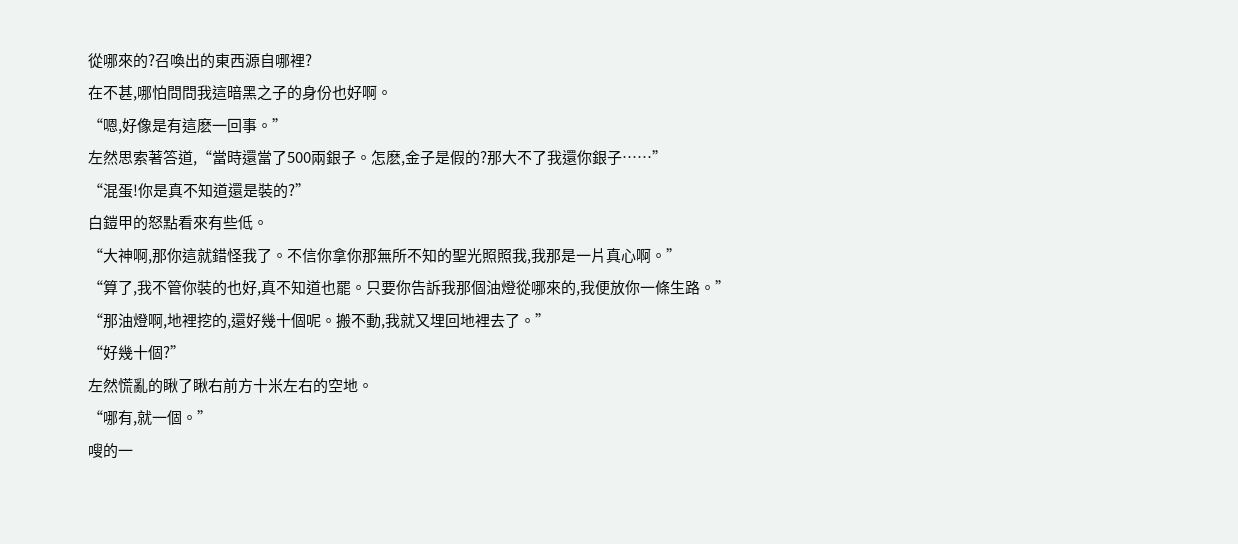從哪來的?召喚出的東西源自哪裡?
在不甚,哪怕問問我這暗黑之子的身份也好啊。
“嗯,好像是有這麽一回事。”
左然思索著答道,“當時還當了500兩銀子。怎麽,金子是假的?那大不了我還你銀子……”
“混蛋!你是真不知道還是裝的?”
白鎧甲的怒點看來有些低。
“大神啊,那你這就錯怪我了。不信你拿你那無所不知的聖光照照我,我那是一片真心啊。”
“算了,我不管你裝的也好,真不知道也罷。只要你告訴我那個油燈從哪來的,我便放你一條生路。”
“那油燈啊,地裡挖的,還好幾十個呢。搬不動,我就又埋回地裡去了。”
“好幾十個?”
左然慌亂的瞅了瞅右前方十米左右的空地。
“哪有,就一個。”
嗖的一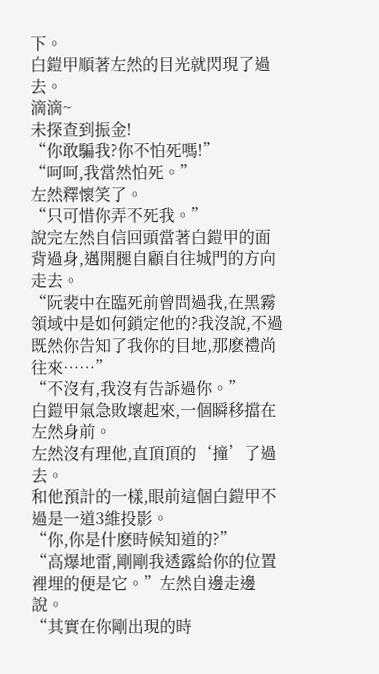下。
白鎧甲順著左然的目光就閃現了過去。
滴滴~
未探查到振金!
“你敢騙我?你不怕死嗎!”
“呵呵,我當然怕死。”
左然釋懷笑了。
“只可惜你弄不死我。”
說完左然自信回頭當著白鎧甲的面背過身,邁開腿自顧自往城門的方向走去。
“阮裴中在臨死前曾問過我,在黑霧領域中是如何鎖定他的?我沒說,不過既然你告知了我你的目地,那麽禮尚往來……”
“不沒有,我沒有告訴過你。”
白鎧甲氣急敗壞起來,一個瞬移擋在左然身前。
左然沒有理他,直頂頂的‘撞’了過去。
和他預計的一樣,眼前這個白鎧甲不過是一道3維投影。
“你,你是什麽時候知道的?”
“高爆地雷,剛剛我透露給你的位置裡埋的便是它。”左然自邊走邊說。
“其實在你剛出現的時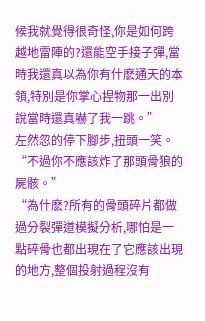候我就覺得很奇怪,你是如何跨越地雷陣的?還能空手接子彈,當時我還真以為你有什麽通天的本領,特別是你掌心捏物那一出別說當時還真嚇了我一跳。”
左然忽的停下腳步,扭頭一笑。
“不過你不應該炸了那頭骨狼的屍骸。”
“為什麽?所有的骨頭碎片都做過分裂彈道模擬分析,哪怕是一點碎骨也都出現在了它應該出現的地方,整個投射過程沒有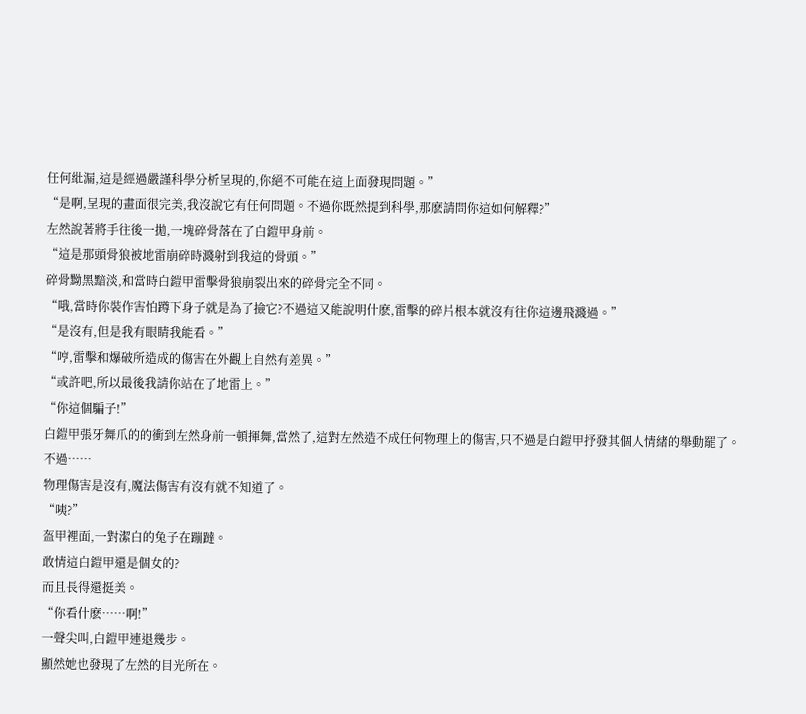任何紕漏,這是經過嚴謹科學分析呈現的,你絕不可能在這上面發現問題。”
“是啊,呈現的畫面很完美,我沒說它有任何問題。不過你既然提到科學,那麽請問你這如何解釋?”
左然說著將手往後一拋,一塊碎骨落在了白鎧甲身前。
“這是那頭骨狼被地雷崩碎時濺射到我這的骨頭。”
碎骨黝黑黯淡,和當時白鎧甲雷擊骨狼崩裂出來的碎骨完全不同。
“哦,當時你裝作害怕蹲下身子就是為了撿它?不過這又能說明什麽,雷擊的碎片根本就沒有往你這邊飛濺過。”
“是沒有,但是我有眼睛我能看。”
“哼,雷擊和爆破所造成的傷害在外觀上自然有差異。”
“或許吧,所以最後我請你站在了地雷上。”
“你這個騙子!”
白鎧甲張牙舞爪的的衝到左然身前一頓揮舞,當然了,這對左然造不成任何物理上的傷害,只不過是白鎧甲抒發其個人情緒的舉動罷了。
不過……
物理傷害是沒有,魔法傷害有沒有就不知道了。
“咦?”
盔甲裡面,一對潔白的兔子在蹦躂。
敢情這白鎧甲還是個女的?
而且長得還挺美。
“你看什麽……啊!”
一聲尖叫,白鎧甲連退幾步。
顯然她也發現了左然的目光所在。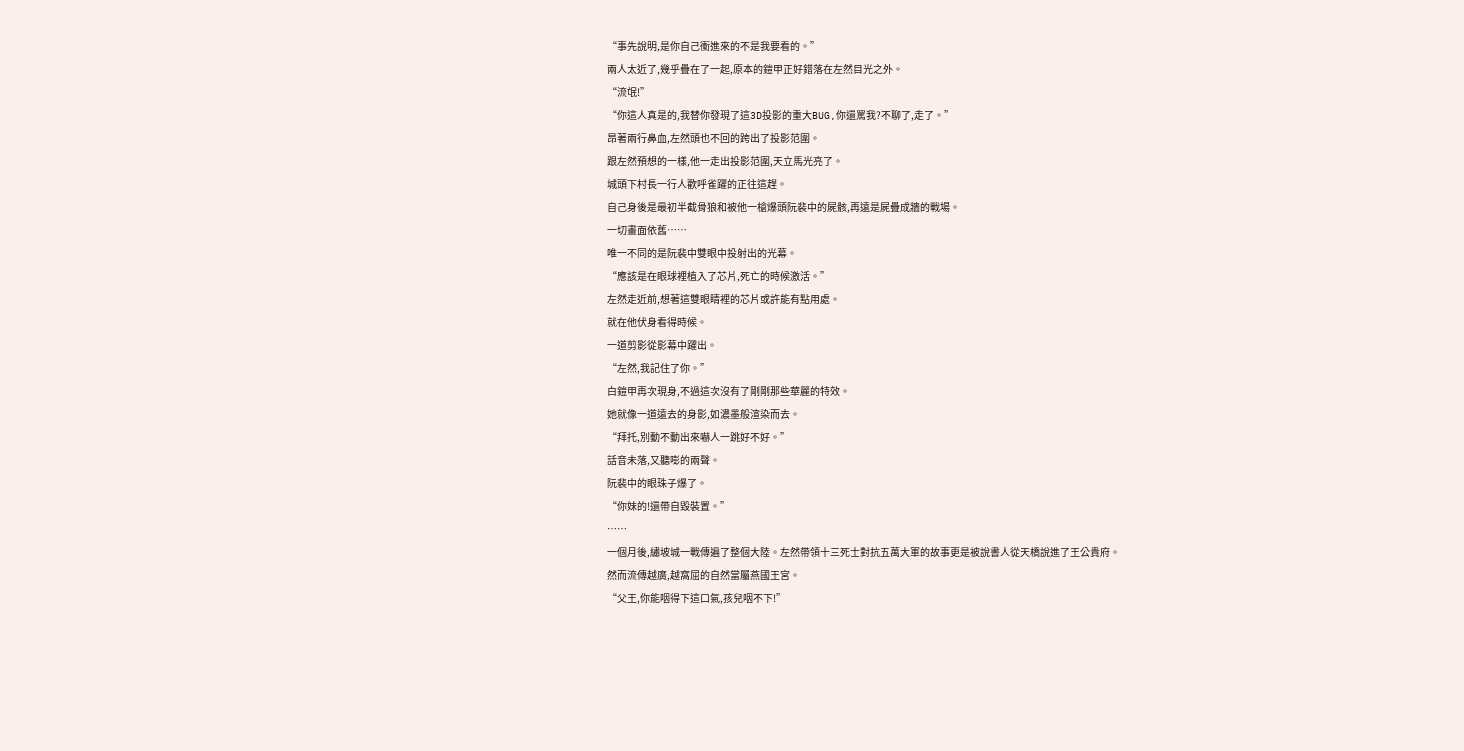“事先說明,是你自己衝進來的不是我要看的。”
兩人太近了,幾乎疊在了一起,原本的鎧甲正好錯落在左然目光之外。
“流氓!”
“你這人真是的,我替你發現了這3D投影的重大BUG,你還罵我?不聊了,走了。”
昂著兩行鼻血,左然頭也不回的跨出了投影范圍。
跟左然預想的一樣,他一走出投影范圍,天立馬光亮了。
城頭下村長一行人歡呼雀躍的正往這趕。
自己身後是最初半截骨狼和被他一槍爆頭阮裴中的屍骸,再遠是屍疊成牆的戰場。
一切畫面依舊……
唯一不同的是阮裴中雙眼中投射出的光幕。
“應該是在眼球裡植入了芯片,死亡的時候激活。”
左然走近前,想著這雙眼睛裡的芯片或許能有點用處。
就在他伏身看得時候。
一道剪影從影幕中躍出。
“左然,我記住了你。”
白鎧甲再次現身,不過這次沒有了剛剛那些華麗的特效。
她就像一道遠去的身影,如濃墨般渲染而去。
“拜托,別動不動出來嚇人一跳好不好。”
話音未落,又聽嘭的兩聲。
阮裴中的眼珠子爆了。
“你妹的!還帶自毀裝置。”
……
一個月後,繡坡城一戰傳遍了整個大陸。左然帶領十三死士對抗五萬大軍的故事更是被說書人從天橋說進了王公貴府。
然而流傳越廣,越窩屈的自然當屬燕國王宮。
“父王,你能咽得下這口氣,孩兒咽不下!”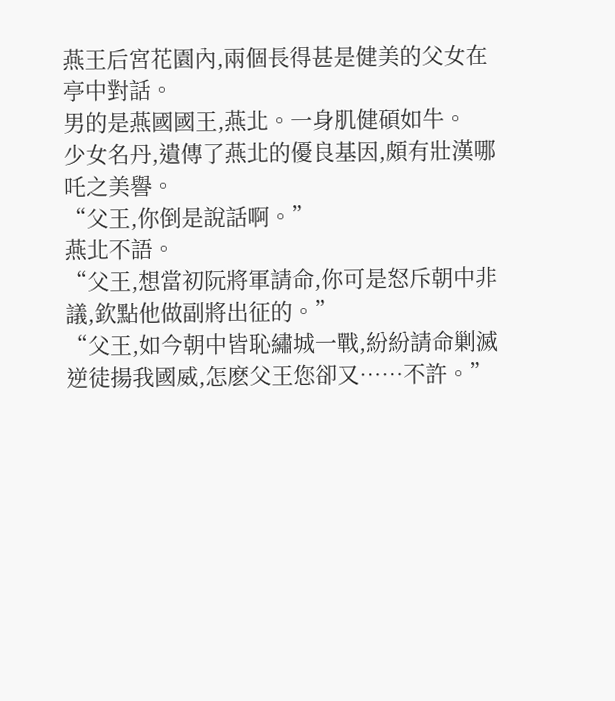燕王后宮花園內,兩個長得甚是健美的父女在亭中對話。
男的是燕國國王,燕北。一身肌健碩如牛。
少女名丹,遺傳了燕北的優良基因,頗有壯漢哪吒之美譽。
“父王,你倒是說話啊。”
燕北不語。
“父王,想當初阮將軍請命,你可是怒斥朝中非議,欽點他做副將出征的。”
“父王,如今朝中皆恥繡城一戰,紛紛請命剿滅逆徒揚我國威,怎麽父王您卻又……不許。”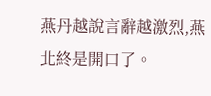燕丹越說言辭越激烈,燕北終是開口了。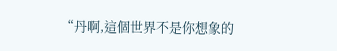“丹啊,這個世界不是你想象的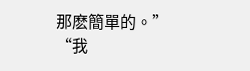那麽簡單的。”
“我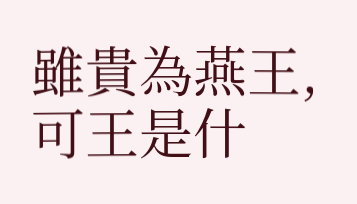雖貴為燕王,可王是什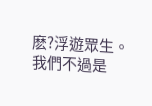麽?浮遊眾生。我們不過是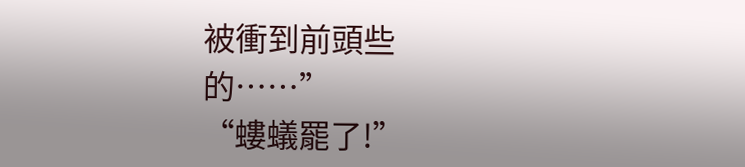被衝到前頭些的……”
“螻蟻罷了!”